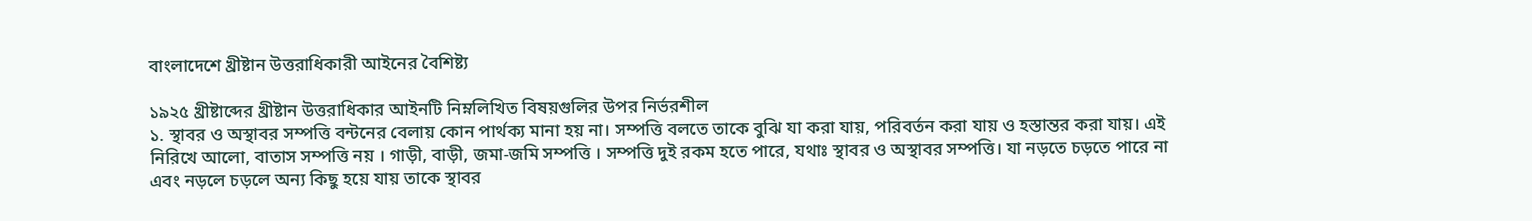বাংলাদেশে খ্রীষ্টান উত্তরাধিকারী আইনের বৈশিষ্ট্য

১৯২৫ খ্রীষ্টাব্দের খ্রীষ্টান উত্তরাধিকার আইনটি নিম্নলিখিত বিষয়গুলির উপর নির্ভরশীল
১. স্থাবর ও অস্থাবর সম্পত্তি বন্টনের বেলায় কোন পার্থক্য মানা হয় না। সম্পত্তি বলতে তাকে বুঝি যা করা যায়, পরিবর্তন করা যায় ও হস্তান্তর করা যায়। এই নিরিখে আলো, বাতাস সম্পত্তি নয় । গাড়ী, বাড়ী, জমা-জমি সম্পত্তি । সম্পত্তি দুই রকম হতে পারে, যথাঃ স্থাবর ও অস্থাবর সম্পত্তি। যা নড়তে চড়তে পারে না এবং নড়লে চড়লে অন্য কিছু হয়ে যায় তাকে স্থাবর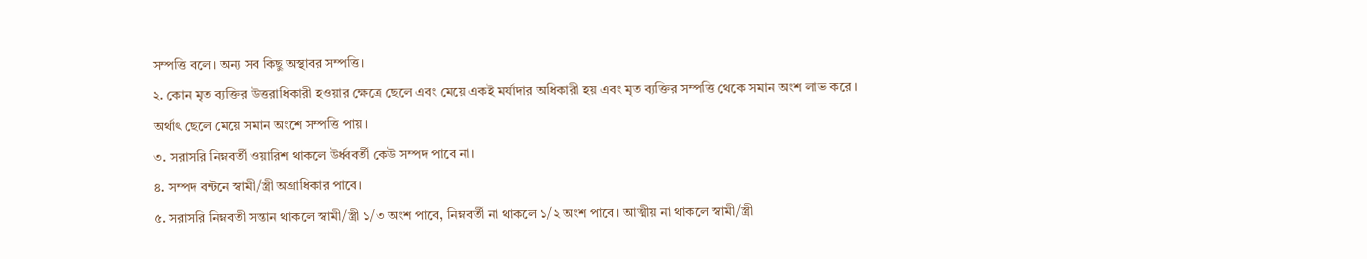সম্পত্তি বলে। অন্য সব কিছু অস্থাবর সম্পত্তি।
২. কোন মৃত ব্যক্তির উত্তরাধিকারী হওয়ার ক্ষেত্রে ছেলে এবং মেয়ে একই মর্যাদার অধিকারী হয় এবং মৃত ব্যক্তির সম্পত্তি থেকে সমান অংশ লাভ করে । অর্থাৎ ছেলে মেয়ে সমান অংশে সম্পত্তি পায়।
৩. সরাসরি নিম্নবর্তী ওয়ারিশ থাকলে উর্ধ্ববর্তী কেউ সম্পদ পাবে না।
৪. সম্পদ বন্টনে স্বামী/স্ত্রী অগ্রাধিকার পাবে।
৫. সরাসরি নিম্নবতী সন্তান থাকলে স্বামী/স্ত্রী ১/৩ অংশ পাবে, নিম্নবর্তী না থাকলে ১/২ অংশ পাবে। আত্মীয় না থাকলে স্বামী/স্ত্রী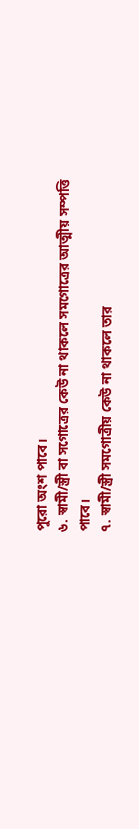পুরো অংশ পাবে।
৬. স্বামী/স্ত্রী বা সগোত্রের কেউ না থাকলে সমগোত্রের আত্মীয় সম্পত্তি পাবে।
৭. স্বামী/স্ত্রী সমগোত্রীয় কেউ না থাকলে তার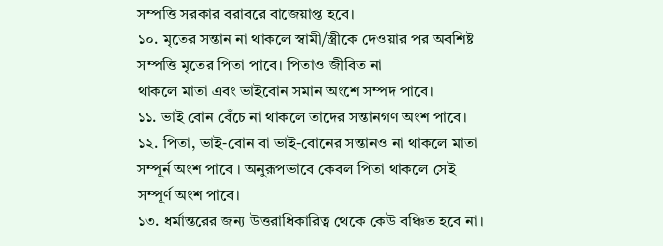সম্পত্তি সরকার বরাবরে বাজেয়াপ্ত হবে।
১০. মৃতের সন্তান না থাকলে স্বামী/স্ত্রীকে দেওয়ার পর অবশিষ্ট সম্পত্তি মৃতের পিতা পাবে। পিতাও জীবিত না
থাকলে মাতা এবং ভাইবোন সমান অংশে সম্পদ পাবে।
১১. ভাই বোন বেঁচে না থাকলে তাদের সন্তানগণ অংশ পাবে।
১২. পিতা, ভাই-বোন বা ভাই-বোনের সন্তানও না থাকলে মাতা সম্পূর্ন অংশ পাবে । অনুরূপভাবে কেবল পিতা থাকলে সেই সম্পূর্ণ অংশ পাবে।
১৩. ধর্মান্তরের জন্য উত্তরাধিকারিত্ব থেকে কেউ বঞ্চিত হবে না।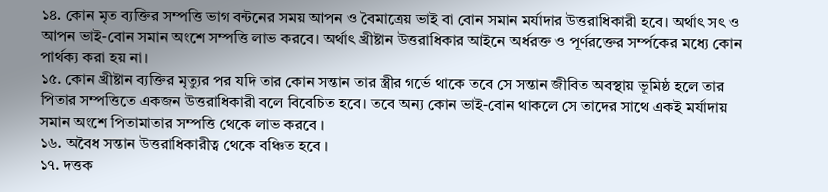১৪. কোন মৃত ব্যক্তির সম্পত্তি ভাগ বন্টনের সময় আপন ও বৈমাত্রেয় ভাই বা বোন সমান মর্যাদার উত্তরাধিকারী হবে। অর্থাৎ সৎ ও আপন ভাই-বোন সমান অংশে সম্পত্তি লাভ করবে। অর্থাৎ খ্রীষ্টান উত্তরাধিকার আইনে অর্ধরক্ত ও পূর্ণরক্তের সর্ম্পকের মধ্যে কোন পার্থক্য করা হয় না।
১৫. কোন খ্রীষ্টান ব্যক্তির মৃত্যুর পর যদি তার কোন সন্তান তার স্ত্রীর গর্ভে থাকে তবে সে সন্তান জীবিত অবস্থায় ভূমিষ্ঠ হলে তার পিতার সম্পত্তিতে একজন উত্তরাধিকারী বলে বিবেচিত হবে। তবে অন্য কোন ভাই-বোন থাকলে সে তাদের সাথে একই মর্যাদায় সমান অংশে পিতামাতার সম্পত্তি থেকে লাভ করবে ।
১৬. অবৈধ সন্তান উত্তরাধিকারীত্ব থেকে বঞ্চিত হবে ।
১৭. দত্তক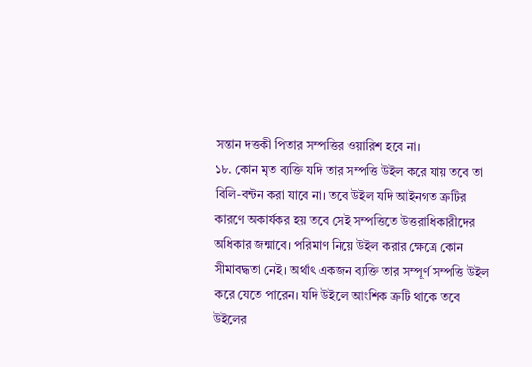সন্তান দত্তকী পিতার সম্পত্তির ওয়ারিশ হবে না।
১৮. কোন মৃত ব্যক্তি যদি তার সম্পত্তি উইল করে যায় তবে তা বিলি-বন্টন করা যাবে না। তবে উইল যদি আইনগত ত্রুটির কারণে অকার্যকর হয় তবে সেই সম্পত্তিতে উত্তরাধিকারীদের অধিকার জন্মাবে। পরিমাণ নিয়ে উইল করার ক্ষেত্রে কোন সীমাবদ্ধতা নেই। অর্থাৎ একজন ব্যক্তি তার সম্পূর্ণ সম্পত্তি উইল করে যেতে পারেন। যদি উইলে আংশিক ত্রুটি থাকে তবে উইলের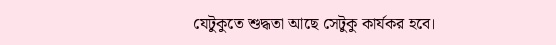যেটুকুতে শুদ্ধতা আছে সেটুকু কার্যকর হবে।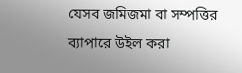যেসব জমিজমা বা সম্পত্তির ব্যাপারে উইল করা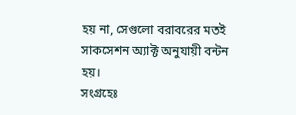হয় না, সেগুলো বরাবরের মতই সাকসেশন অ্যাক্ট অনুযায়ী বন্টন হয়।
সংগ্রহেঃ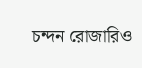চন্দন রোজারিও